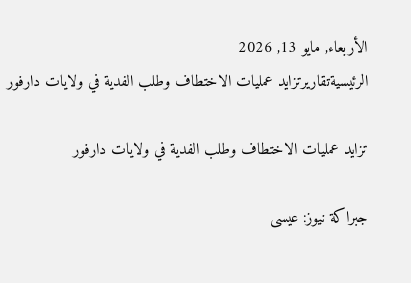الأربعاء, مايو 13, 2026
الرئيسيةتقاريرتزايد عمليات الاختطاف وطلب الفدية في ولايات دارفور

تزايد عمليات الاختطاف وطلب الفدية في ولايات دارفور

جبراكة نيوز: عيسى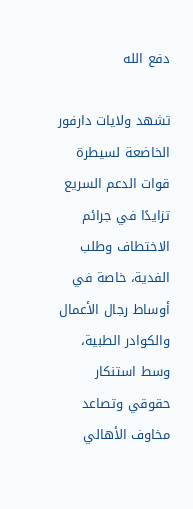دفع الله

تشهد ولايات دارفور الخاضعة لسيطرة قوات الدعم السريع تزايدًا في جرائم الاختطاف وطلب الفدية، خاصة في أوساط رجال الأعمال والكوادر الطبية، وسط استنكار حقوقي وتصاعد مخاوف الأهالي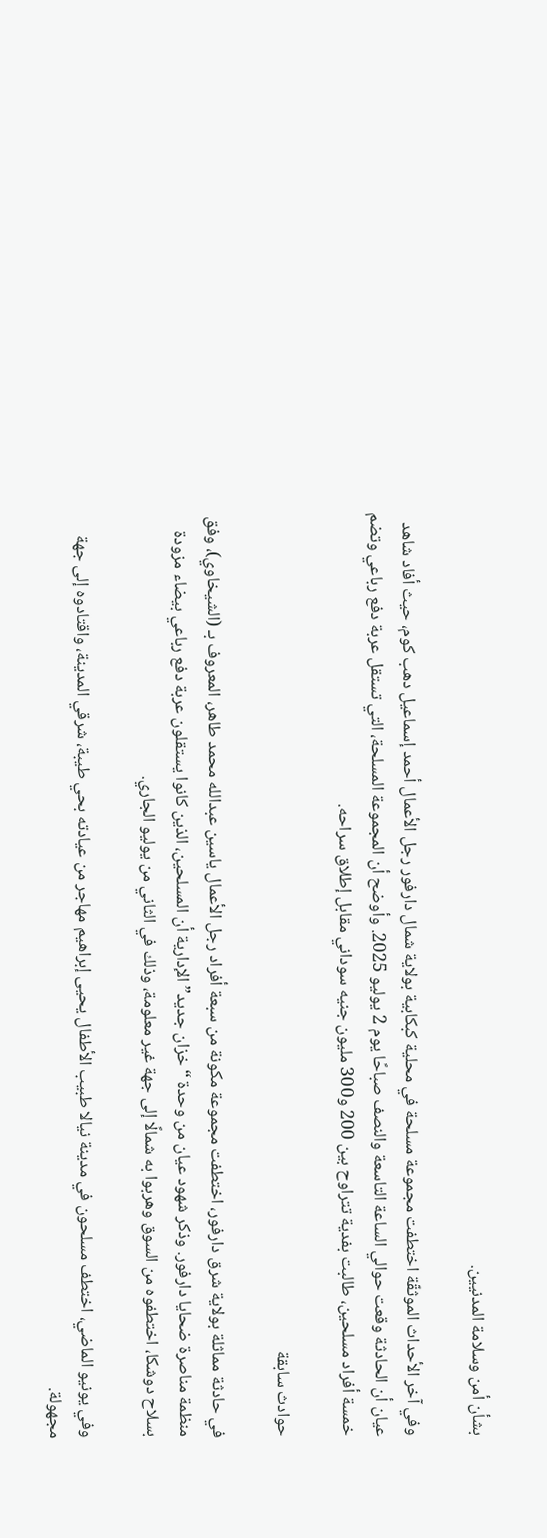بشأن أمن وسلامة المدنيين.

وفي آخر الأحداث الموثقّة اختطفت مجموعة مسلحة في محلية كبكابية بولاية شمال دارفور رجل الأعمال أحمد إسماعيل دهب كوم، حيث أفاد شاهد عيان أن الحادثة وقعت حوالي الساعة التاسعة والنصف صباحًا يوم 2 يوليو 2025. وأوضح أن المجموعة المسلحة، التي تستقل عربة دفع رباعي وتضم خمسة أفراد مسلحين، طالبت بفدية تتراوح بين 200 و300 مليون جنيه سوداني مقابل إطلاق سراحه.

حوادث سابقة

في حادثة مماثلة بولاية شرق دارفور، اختطفت مجموعة مكونة من سبعة أفراد رجل الأعمال ياسين عبدالله محمد طاهر، المعروف بـ (الشيخاوي)، وفق منظمة مناصرة ضحايا دارفور. وذكر شهود عيان من وحدة “خزان جديد” الإدارية أن المسلحين، الذين كانوا يستقلون عربة دفع رباعي بيضاء مزودة بسلاح دوشكا، اختطفوه من السوق وهربوا به شمالًا إلى جهة غير معلومة، وذلك في الثاني من يوليو الجاري.

وفي يونيو الماضي، اختطف مسلحون في مدينة نيالا طبيب الأطفال يحيى إبراهيم مهاجر من عيادته بحي طيبة، شرقي المدينة، واقتادوه إلى جهة مجهولة.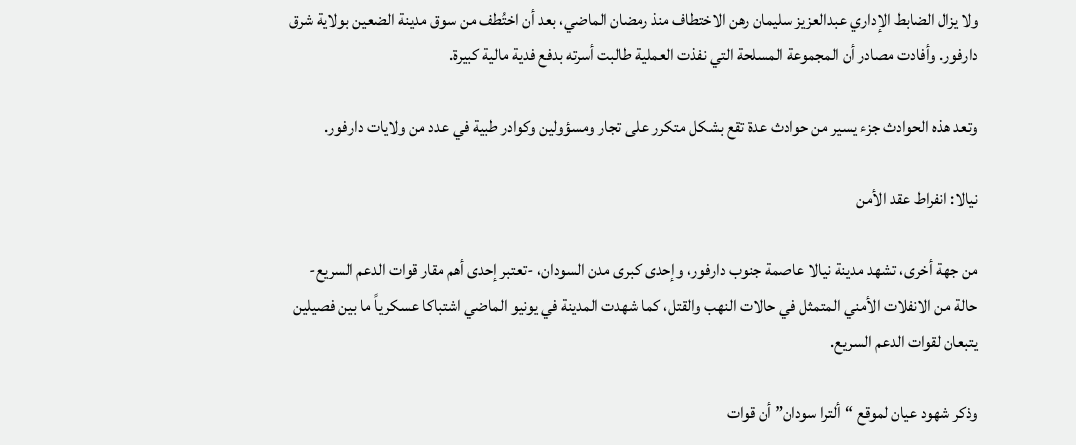ولا يزال الضابط الإداري عبدالعزيز سليمان رهن الاختطاف منذ رمضان الماضي، بعد أن اختُطف من سوق مدينة الضعين بولاية شرق دارفور. وأفادت مصادر أن المجموعة المسلحة التي نفذت العملية طالبت أسرته بدفع فدية مالية كبيرة.

وتعد هذه الحوادث جزء يسير من حوادث عدة تقع بشكل متكرر على تجار ومسؤولين وكوادر طبية في عدد من ولايات دارفور.

نيالا: انفراط عقد الأمن

من جهة أخرى، تشهد مدينة نيالا عاصمة جنوب دارفور، وإحدى كبرى مدن السودان، -تعتبر إحدى أهم مقار قوات الدعم السريع- حالة من الانفلات الأمني المتمثل في حالات النهب والقتل، كما شهدت المدينة في يونيو الماضي اشتباكا عسكرياً ما بين فصيلين يتبعان لقوات الدعم السريع.

وذكر شهود عيان لموقع “ألترا سودان” أن قوات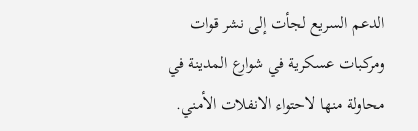الدعم السريع لجأت إلى نشر قوات ومركبات عسكرية في شوارع المدينة في محاولة منها لاحتواء الانفلات الأمني.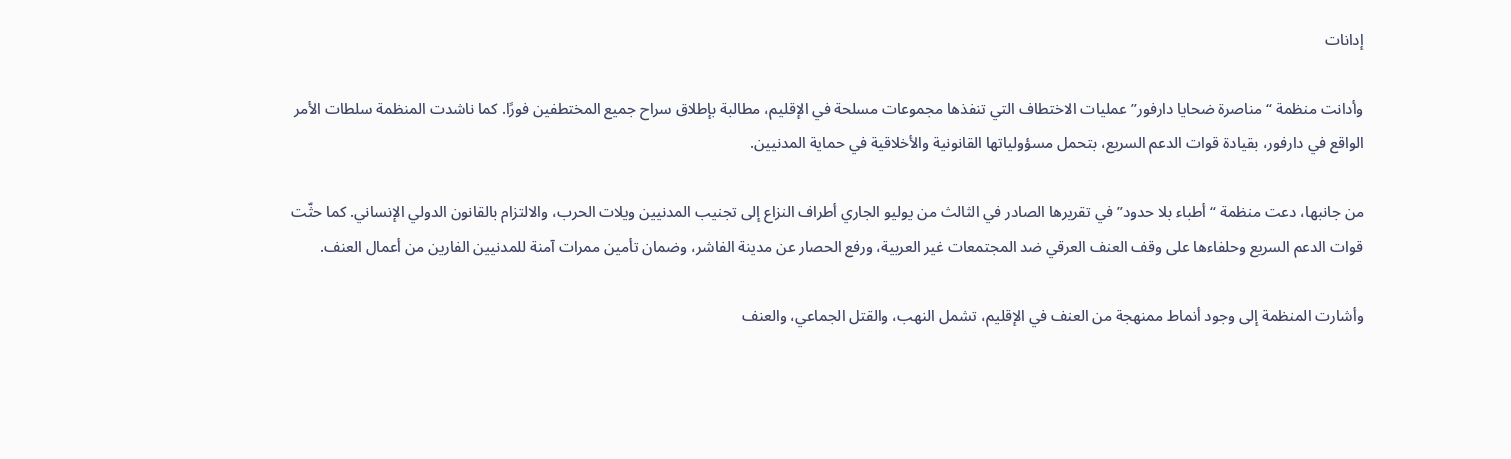إدانات

وأدانت منظمة “مناصرة ضحايا دارفور” عمليات الاختطاف التي تنفذها مجموعات مسلحة في الإقليم، مطالبة بإطلاق سراح جميع المختطفين فورًا. كما ناشدت المنظمة سلطات الأمر الواقع في دارفور، بقيادة قوات الدعم السريع، بتحمل مسؤولياتها القانونية والأخلاقية في حماية المدنيين.

من جانبها، دعت منظمة “أطباء بلا حدود” في تقريرها الصادر في الثالث من يوليو الجاري أطراف النزاع إلى تجنيب المدنيين ويلات الحرب، والالتزام بالقانون الدولي الإنساني. كما حثّت قوات الدعم السريع وحلفاءها على وقف العنف العرقي ضد المجتمعات غير العربية، ورفع الحصار عن مدينة الفاشر، وضمان تأمين ممرات آمنة للمدنيين الفارين من أعمال العنف.

وأشارت المنظمة إلى وجود أنماط ممنهجة من العنف في الإقليم، تشمل النهب، والقتل الجماعي، والعنف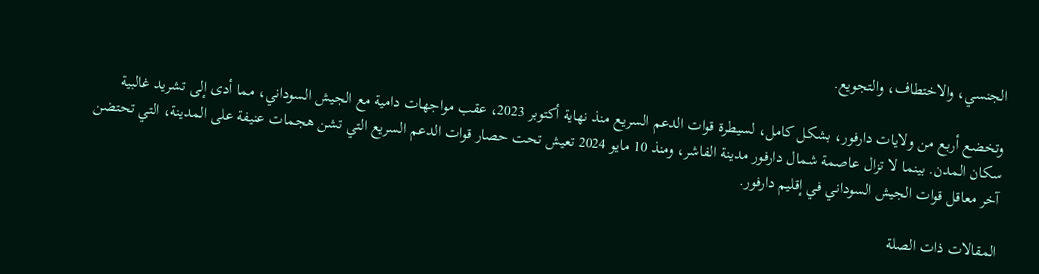الجنسي، والاختطاف، والتجويع.

وتخضع أربع من ولايات دارفور، بشكل كامل، لسيطرة قوات الدعم السريع منذ نهاية أكتوبر 2023، عقب مواجهات دامية مع الجيش السوداني، مما أدى إلى تشريد غالبية سكان المدن. بينما لا تزال عاصمة شمال دارفور مدينة الفاشر، ومنذ 10 مايو 2024 تعيش تحت حصار قوات الدعم السريع التي تشن هجمات عنيفة على المدينة، التي تحتضن آخر معاقل قوات الجيش السوداني في إقليم دارفور.

المقالات ذات الصلة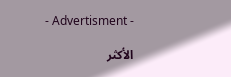- Advertisment -

الأكثر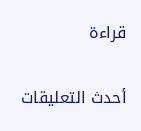قراءة

أحدث التعليقات